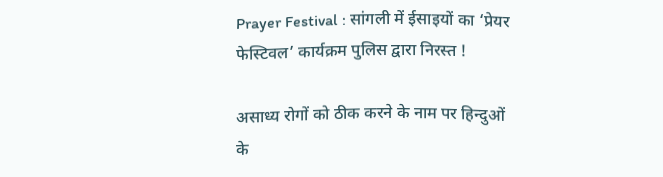Prayer Festival : सांगली में ईसाइयों का ‘प्रेयर फेस्टिवल’ कार्यक्रम पुलिस द्वारा निरस्त !

असाध्य रोगों को ठीक करने के नाम पर हिन्दुओं के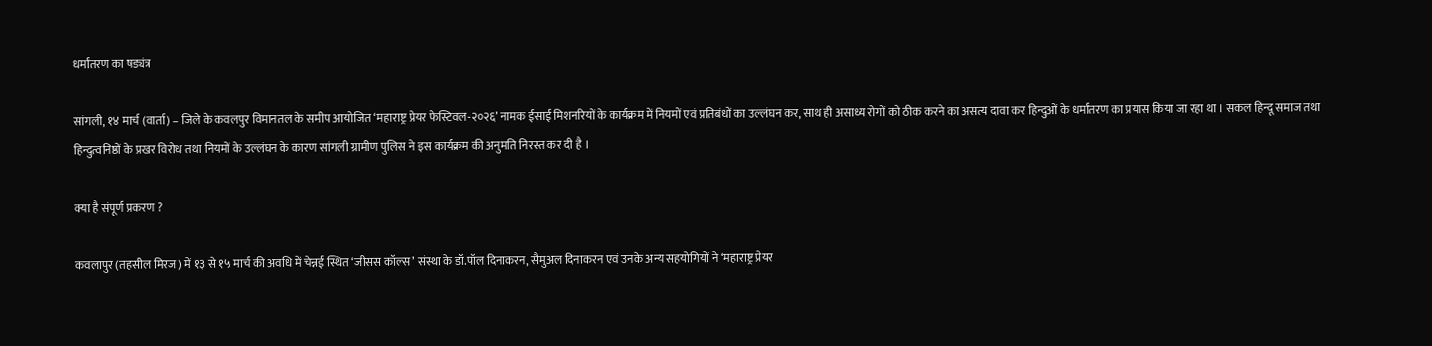धर्मांतरण का षड्यंत्र

सांगली, १४ मार्च (वार्ता) – जिले के कवलपुर विमानतल के समीप आयोजित ‘महाराष्ट्र प्रेयर फेस्टिवल-२०२६’ नामक ईसाई मिशनरियों के कार्यक्रम में नियमों एवं प्रतिबंधों का उल्लंघन कर, साथ ही असाध्य रोगों को ठीक करने का असत्य दावा कर हिन्दुओं के धर्मांतरण का प्रयास किया जा रहा था । सकल हिन्दू समाज तथा हिन्दुत्वनिष्ठों के प्रखर विरोध तथा नियमों के उल्लंघन के कारण सांगली ग्रामीण पुलिस ने इस कार्यक्रम की अनुमति निरस्त कर दी है ।

क्या है संपूर्ण प्रकरण ?

कवलापुर (तहसील मिरज) में १३ से १५ मार्च की अवधि में चेन्नई स्थित ‘जीसस कॉल्स’ संस्था के डॉ.पॉल दिनाकरन, सैमुअल दिनाकरन एवं उनके अन्य सहयोगियों ने ‘महाराष्ट्र प्रेयर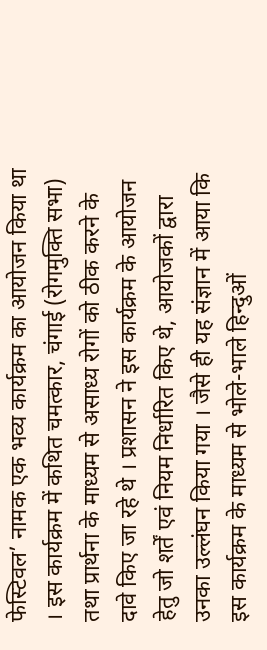फेस्टिवल’ नामक एक भव्य कार्यक्रम का आयोजन किया था । इस कार्यक्रम में कथित चमत्कार, चंगाई (रोगमुक्ति सभा) तथा प्रार्थना के माध्यम से असाध्य रोगों को ठीक करने के दावे किए जा रहे थे । प्रशासन ने इस कार्यक्रम के आयोजन हेतु जो शर्तें एवं नियम निर्धारित किए थे, आयोजकों द्वारा उनका उल्लंघन किया गया । जैसे ही यह संज्ञान में आया कि इस कार्यक्रम के माध्यम से भोले-भाले हिन्दुओं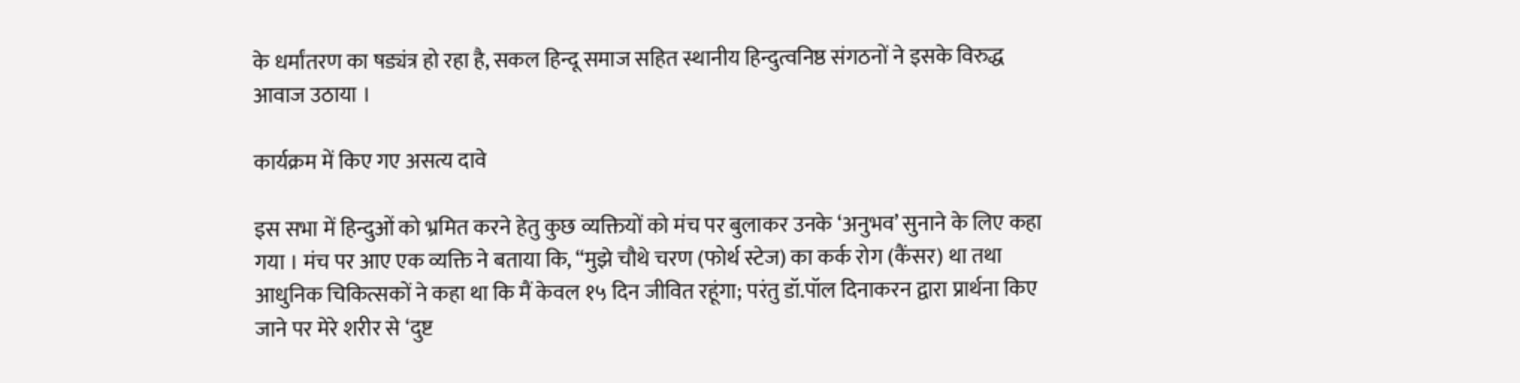के धर्मांतरण का षड्यंत्र हो रहा है, सकल हिन्दू समाज सहित स्थानीय हिन्दुत्वनिष्ठ संगठनों ने इसके विरुद्ध आवाज उठाया ।

कार्यक्रम में किए गए असत्य दावे

इस सभा में हिन्दुओं को भ्रमित करने हेतु कुछ व्यक्तियों को मंच पर बुलाकर उनके ‘अनुभव’ सुनाने के लिए कहा गया । मंच पर आए एक व्यक्ति ने बताया कि, “मुझे चौथे चरण (फोर्थ स्टेज) का कर्क रोग (कैंसर) था तथा आधुनिक चिकित्सकों ने कहा था कि मैं केवल १५ दिन जीवित रहूंगा; परंतु डॉ.पॉल दिनाकरन द्वारा प्रार्थना किए जाने पर मेरे शरीर से ‘दुष्ट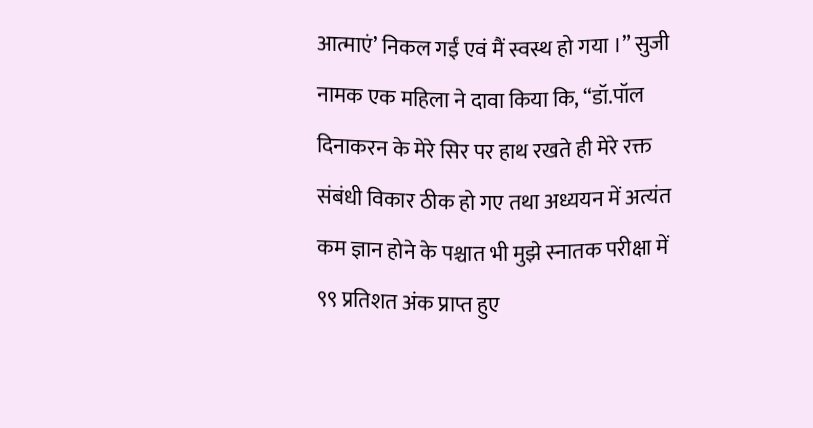आत्माएं’ निकल गईं एवं मैं स्वस्थ हो गया ।” सुजी नामक एक महिला ने दावा किया कि, “डॉ.पॉल दिनाकरन के मेरे सिर पर हाथ रखते ही मेरे रक्त संबंधी विकार ठीक हो गए तथा अध्ययन में अत्यंत कम ज्ञान होने के पश्चात भी मुझे स्नातक परीक्षा में ९९ प्रतिशत अंक प्राप्त हुए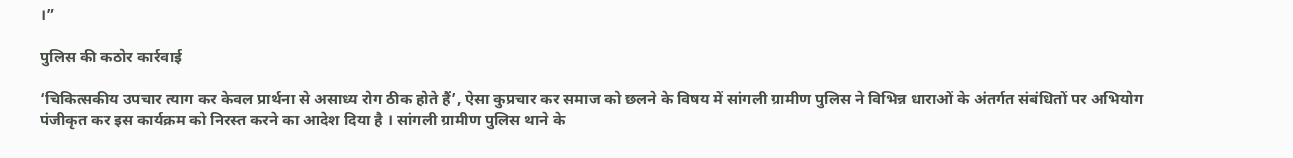।”

पुलिस की कठोर कार्रवाई

‘चिकित्सकीय उपचार त्याग कर केवल प्रार्थना से असाध्य रोग ठीक होते हैं’, ऐसा कुप्रचार कर समाज को छलने के विषय में सांगली ग्रामीण पुलिस ने विभिन्न धाराओं के अंतर्गत संबंधितों पर अभियोग पंजीकृत कर इस कार्यक्रम को निरस्त करने का आदेश दिया है । सांगली ग्रामीण पुलिस थाने के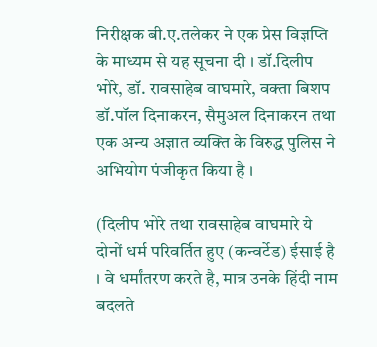निरीक्षक बी.ए.तलेकर ने एक प्रेस विज्ञप्ति के माध्यम से यह सूचना दी । डॉ.दिलीप भोरे, डॉ. रावसाहेब वाघमारे, वक्ता बिशप डॉ.पॉल दिनाकरन, सैमुअल दिनाकरन तथा एक अन्य अज्ञात व्यक्ति के विरुद्ध पुलिस ने अभियोग पंजीकृत किया है ।

(दिलीप भोरे तथा रावसाहेब वाघमारे ये दोनों धर्म परिवर्तित हुए (कन्वर्टेड) ईसाई है । वे धर्मांतरण करते है, मात्र उनके हिंदी नाम बदलते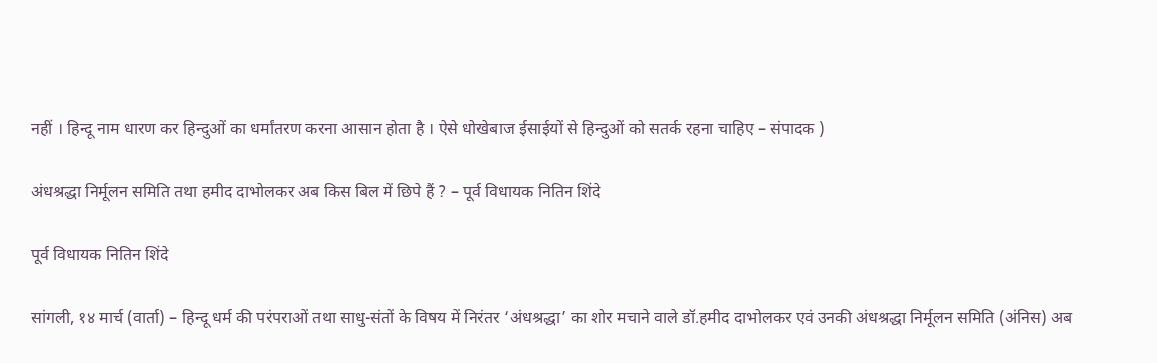नहीं । हिन्दू नाम धारण कर हिन्दुओं का धर्मांतरण करना आसान होता है । ऐसे धोखेबाज ईसाईयों से हिन्दुओं को सतर्क रहना चाहिए – संपादक )

अंधश्रद्धा निर्मूलन समिति तथा हमीद दाभोलकर अब किस बिल में छिपे हैं ? – पूर्व विधायक नितिन शिंदे

पूर्व विधायक नितिन शिंदे

सांगली, १४ मार्च (वार्ता) – हिन्दू धर्म की परंपराओं तथा साधु-संतों के विषय में निरंतर ‘अंधश्रद्धा’ का शोर मचाने वाले डॉ.हमीद दाभोलकर एवं उनकी अंधश्रद्धा निर्मूलन समिति (अंनिस) अब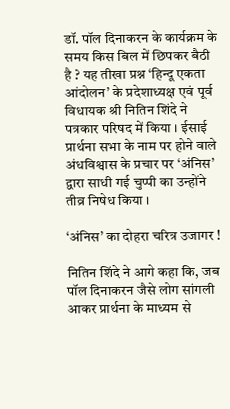डॉ. पॉल दिनाकरन के कार्यक्रम के समय किस बिल में छिपकर बैठी है ? यह तीखा प्रश्न ‘हिन्दू एकता आंदोलन’ के प्रदेशाध्यक्ष एवं पूर्व विधायक श्री नितिन शिंदे ने पत्रकार परिषद में किया । ईसाई प्रार्थना सभा के नाम पर होने वाले अंधविश्वास के प्रचार पर ‘अंनिस’ द्वारा साधी गई चुप्पी का उन्होंने तीव्र निषेध किया ।

‘अंनिस’ का दोहरा चरित्र उजागर !

नितिन शिंदे ने आगे कहा कि, जब पॉल दिनाकरन जैसे लोग सांगली आकर प्रार्थना के माध्यम से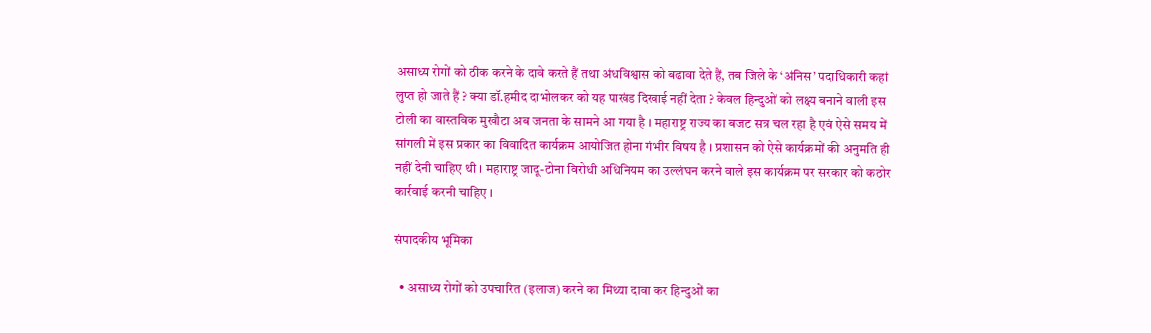असाध्य रोगों को ठीक करने के दावे करते हैं तथा अंधविश्वास को बढावा देते हैं, तब जिले के ‘अंनिस’ पदाधिकारी कहां लुप्त हो जाते हैं ? क्या डॉ.हमीद दाभोलकर को यह पाखंड दिखाई नहीं देता ? केवल हिन्दुओं को लक्ष्य बनाने वाली इस टोली का वास्तविक मुखौटा अब जनता के सामने आ गया है । महाराष्ट्र राज्य का बजट सत्र चल रहा है एवं ऐसे समय में सांगली में इस प्रकार का विवादित कार्यक्रम आयोजित होना गंभीर विषय है । प्रशासन को ऐसे कार्यक्रमों की अनुमति ही नहीं देनी चाहिए थी । महाराष्ट्र जादू-टोना विरोधी अधिनियम का उल्लंघन करने वाले इस कार्यक्रम पर सरकार को कठोर कार्रवाई करनी चाहिए ।

संपादकीय भूमिका

  • असाध्य रोगों को उपचारित (इलाज) करने का मिथ्या दावा कर हिन्दुओं का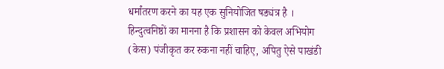धर्मांतरण करने का यह एक सुनियोजित षड्यंत्र है । हिन्दुत्वनिष्ठों का मानना है कि प्रशासन को केवल अभियोग (केस) पंजीकृत कर रुकना नहीं चाहिए, अपितु ऐसे पाखंडी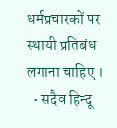धर्मप्रचारकों पर स्थायी प्रतिबंध लगाना चाहिए ।
  • सदैव हिन्दू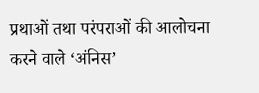प्रथाओं तथा परंपराओं की आलोचना करने वाले ‘अंनिस’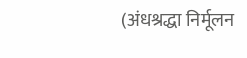(अंधश्रद्धा निर्मूलन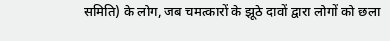समिति) के लोग, जब चमत्कारों के झूठे दावों द्वारा लोगों को छला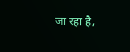जा रहा है,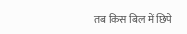तब किस बिल में छिपे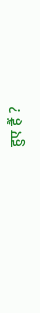हुए हैं ?